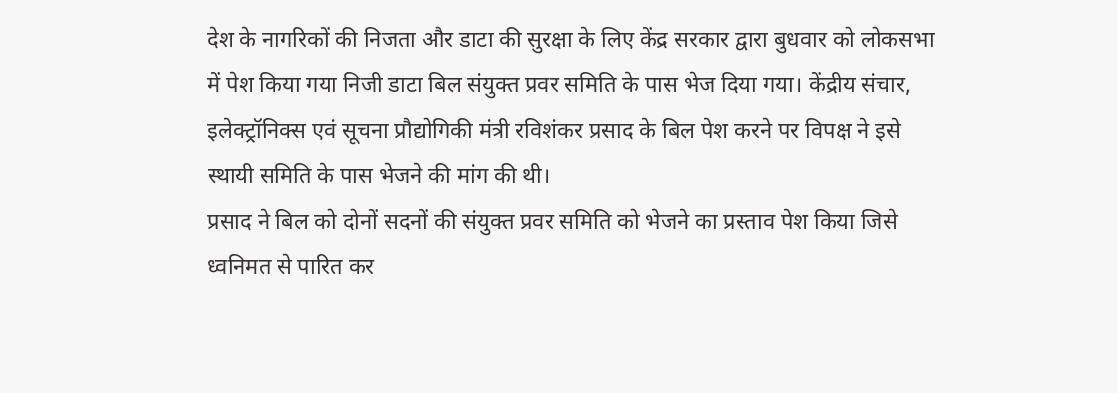देश के नागरिकों की निजता और डाटा की सुरक्षा के लिए केंद्र सरकार द्वारा बुधवार को लोकसभा में पेश किया गया निजी डाटा बिल संयुक्त प्रवर समिति के पास भेज दिया गया। केंद्रीय संचार, इलेक्ट्रॉनिक्स एवं सूचना प्रौद्योगिकी मंत्री रविशंकर प्रसाद के बिल पेश करने पर विपक्ष ने इसे स्थायी समिति के पास भेजने की मांग की थी।
प्रसाद ने बिल को दोनों सदनों की संयुक्त प्रवर समिति को भेजने का प्रस्ताव पेश किया जिसे ध्वनिमत से पारित कर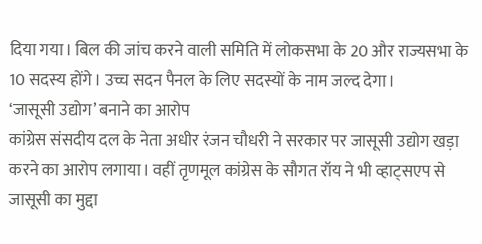दिया गया। बिल की जांच करने वाली समिति में लोकसभा के 20 और राज्यसभा के 10 सदस्य होंगे। उच्च सदन पैनल के लिए सदस्यों के नाम जल्द देगा।
‘जासूसी उद्योग’ बनाने का आरोप
कांग्रेस संसदीय दल के नेता अधीर रंजन चौधरी ने सरकार पर जासूसी उद्योग खड़ा करने का आरोप लगाया। वहीं तृणमूल कांग्रेस के सौगत रॉय ने भी व्हाट्सएप से जासूसी का मुद्दा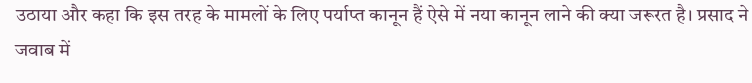उठाया और कहा कि इस तरह के मामलों के लिए पर्याप्त कानून हैं ऐसे में नया कानून लाने की क्या जरूरत है। प्रसाद ने जवाब में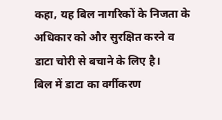कहा, यह बिल नागरिकों के निजता के अधिकार को और सुरक्षित करने व डाटा चोरी से बचाने के लिए है।
बिल में डाटा का वर्गीकरण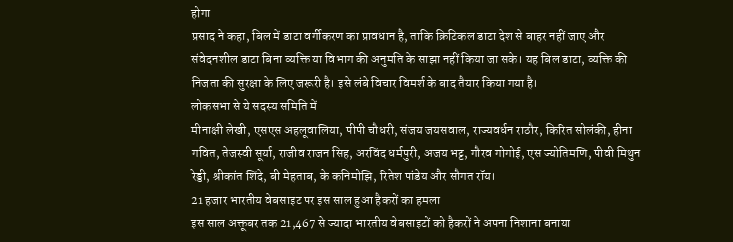होगा
प्रसाद ने कहा, बिल में डाटा वर्गीकरण का प्रावधान है, ताकि क्रिटिकल डाटा देश से बाहर नहीं जाए और संवेदनशील डाटा बिना व्यक्ति या विभाग की अनुमति के साझा नहीं किया जा सके। यह बिल डाटा, व्यक्ति की निजता की सुरक्षा के लिए जरूरी है। इसे लंबे विचार विमर्श के बाद तैयार किया गया है।
लोकसभा से ये सदस्य समिति में
मीनाक्षी लेखी, एसएस अहलूवालिया, पीपी चौधरी, संजय जयसवाल, राज्यवर्धन राठौर, किरित सोलंकी, हीना गवित, तेजस्वी सूर्या, राजीव राजन सिह, अरविंद धर्मपुरी, अजय भट्ट, गौरव गोगोई, एस ज्योतिमणि, पीवी मिथुन रेड्डी, श्रीकांत शिंदे, बी मेहताब, के कनिमोझि, रितेश पांडेय और सौगत रॉय।
21 हजार भारतीय वेबसाइट पर इस साल हुआ हैकरों का हमला
इस साल अक्तूबर तक 21,467 से ज्यादा भारतीय वेबसाइटों को हैकरों ने अपना निशाना बनाया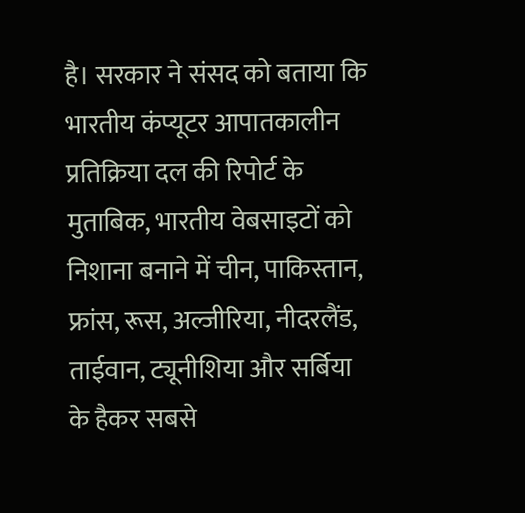है। सरकार ने संसद को बताया कि भारतीय कंप्यूटर आपातकालीन प्रतिक्रिया दल की रिपोर्ट के मुताबिक, भारतीय वेबसाइटों को निशाना बनाने में चीन, पाकिस्तान, फ्रांस, रूस, अल्जीरिया, नीदरलैंड, ताईवान, ट्यूनीशिया और सर्बिया के हैकर सबसे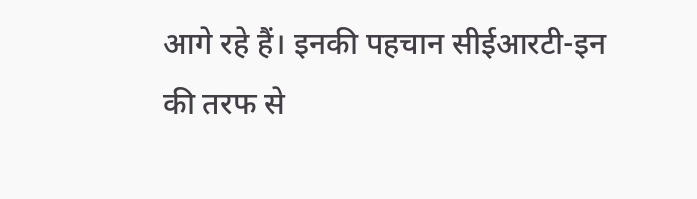आगे रहे हैं। इनकी पहचान सीईआरटी-इन की तरफ से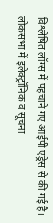विश्लेषित लॉग्स में पहचाने गए आईपी एड्रेस से की गई है।
लोकसभा में इलेक्ट्रॉनिक व सूचना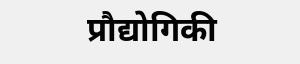प्रौद्योगिकी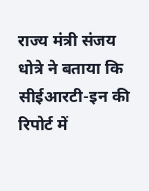राज्य मंत्री संजय धोत्रे ने बताया कि सीईआरटी-इन की रिपोर्ट में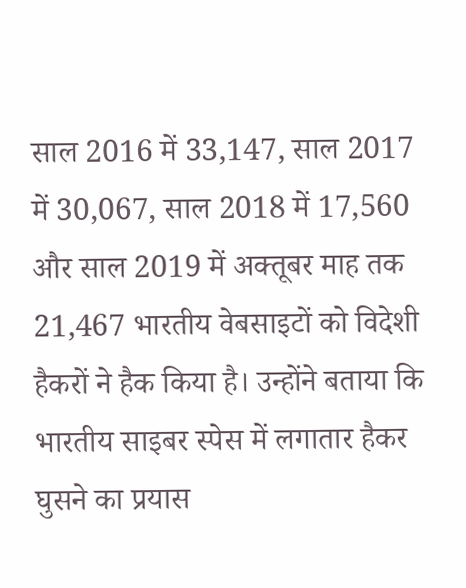साल 2016 में 33,147, साल 2017 में 30,067, साल 2018 में 17,560 और साल 2019 में अक्तूबर माह तक 21,467 भारतीय वेबसाइटों को विदेशी हैकरों ने हैक किया है। उन्होंने बताया कि भारतीय साइबर स्पेस में लगातार हैकर घुसने का प्रयास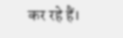कर रहे हैं।